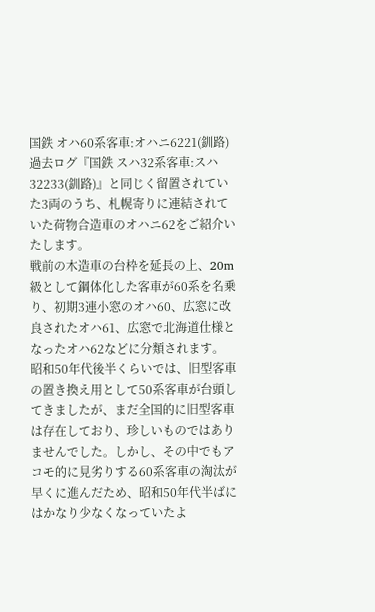国鉄 オハ60系客車:オハニ6221(釧路)
過去ログ『国鉄 スハ32系客車:スハ32233(釧路)』と同じく留置されていた3両のうち、札幌寄りに連結されていた荷物合造車のオハニ62をご紹介いたします。
戦前の木造車の台枠を延長の上、20m級として鋼体化した客車が60系を名乗り、初期3連小窓のオハ60、広窓に改良されたオハ61、広窓で北海道仕様となったオハ62などに分類されます。
昭和50年代後半くらいでは、旧型客車の置き換え用として50系客車が台頭してきましたが、まだ全国的に旧型客車は存在しており、珍しいものではありませんでした。しかし、その中でもアコモ的に見劣りする60系客車の淘汰が早くに進んだため、昭和50年代半ばにはかなり少なくなっていたよ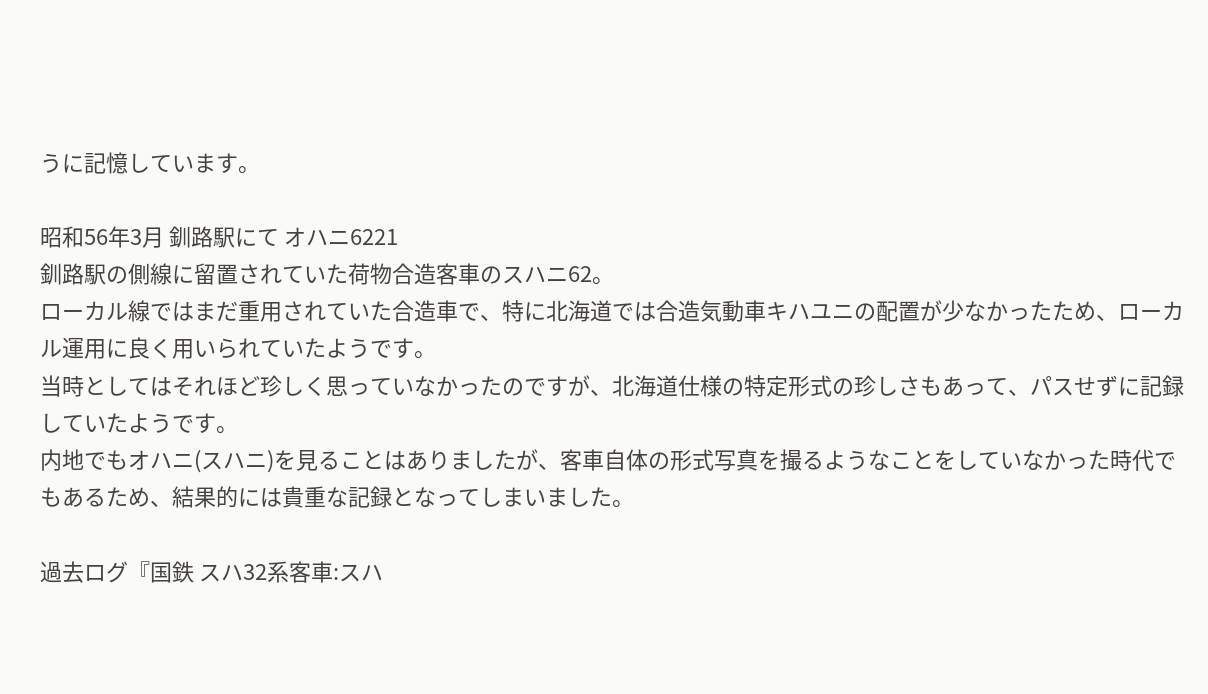うに記憶しています。

昭和56年3月 釧路駅にて オハニ6221
釧路駅の側線に留置されていた荷物合造客車のスハニ62。
ローカル線ではまだ重用されていた合造車で、特に北海道では合造気動車キハユニの配置が少なかったため、ローカル運用に良く用いられていたようです。
当時としてはそれほど珍しく思っていなかったのですが、北海道仕様の特定形式の珍しさもあって、パスせずに記録していたようです。
内地でもオハニ(スハニ)を見ることはありましたが、客車自体の形式写真を撮るようなことをしていなかった時代でもあるため、結果的には貴重な記録となってしまいました。

過去ログ『国鉄 スハ32系客車:スハ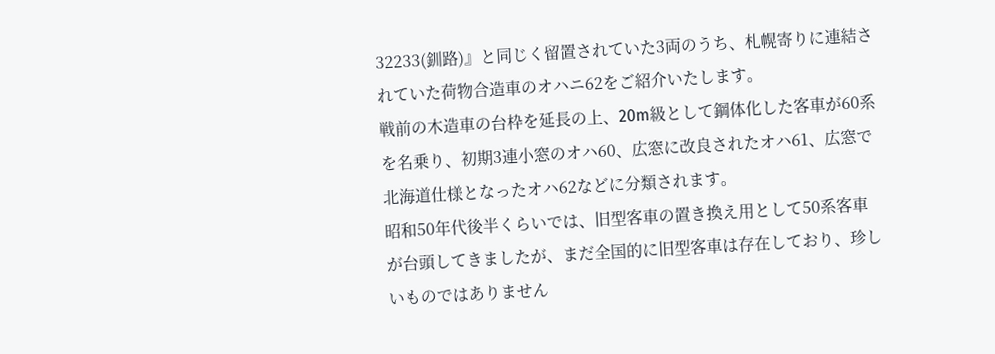32233(釧路)』と同じく留置されていた3両のうち、札幌寄りに連結されていた荷物合造車のオハニ62をご紹介いたします。
戦前の木造車の台枠を延長の上、20m級として鋼体化した客車が60系を名乗り、初期3連小窓のオハ60、広窓に改良されたオハ61、広窓で北海道仕様となったオハ62などに分類されます。
昭和50年代後半くらいでは、旧型客車の置き換え用として50系客車が台頭してきましたが、まだ全国的に旧型客車は存在しており、珍しいものではありません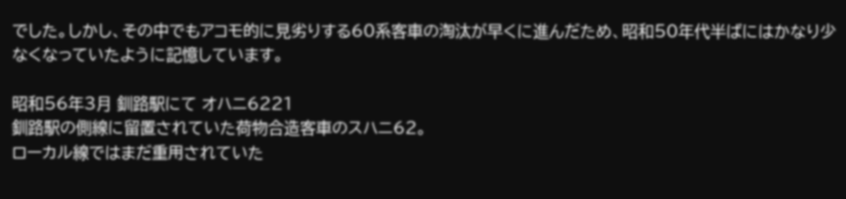でした。しかし、その中でもアコモ的に見劣りする60系客車の淘汰が早くに進んだため、昭和50年代半ばにはかなり少なくなっていたように記憶しています。

昭和56年3月 釧路駅にて オハニ6221
釧路駅の側線に留置されていた荷物合造客車のスハニ62。
ローカル線ではまだ重用されていた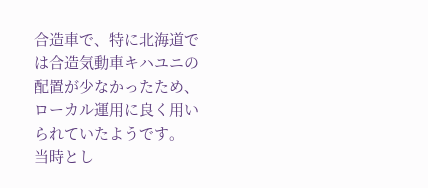合造車で、特に北海道では合造気動車キハユニの配置が少なかったため、ローカル運用に良く用いられていたようです。
当時とし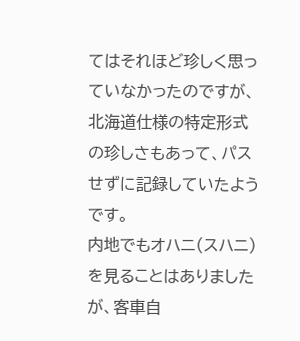てはそれほど珍しく思っていなかったのですが、北海道仕様の特定形式の珍しさもあって、パスせずに記録していたようです。
内地でもオハニ(スハニ)を見ることはありましたが、客車自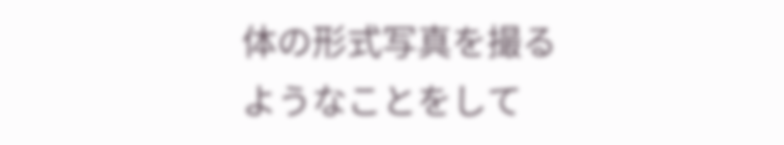体の形式写真を撮るようなことをして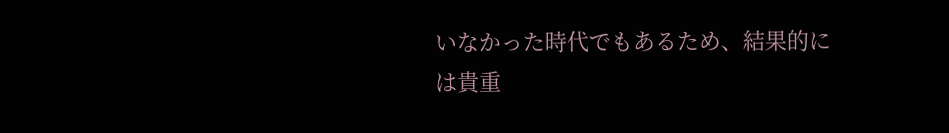いなかった時代でもあるため、結果的には貴重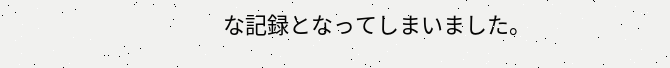な記録となってしまいました。